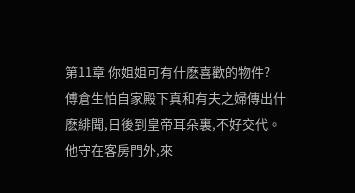第11章 你姐姐可有什麽喜歡的物件?
傅倉生怕自家殿下真和有夫之婦傳出什麽緋聞,日後到皇帝耳朵裏,不好交代。
他守在客房門外,來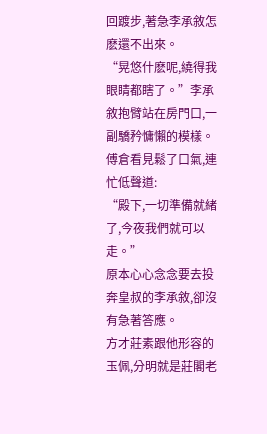回踱步,著急李承敘怎麽還不出來。
“晃悠什麽呢,繞得我眼睛都瞎了。”李承敘抱臂站在房門口,一副驕矜慵懶的模樣。
傅倉看見鬆了口氣,連忙低聲道:
“殿下,一切準備就緒了,今夜我們就可以走。”
原本心心念念要去投奔皇叔的李承敘,卻沒有急著答應。
方才莊素跟他形容的玉佩,分明就是莊閣老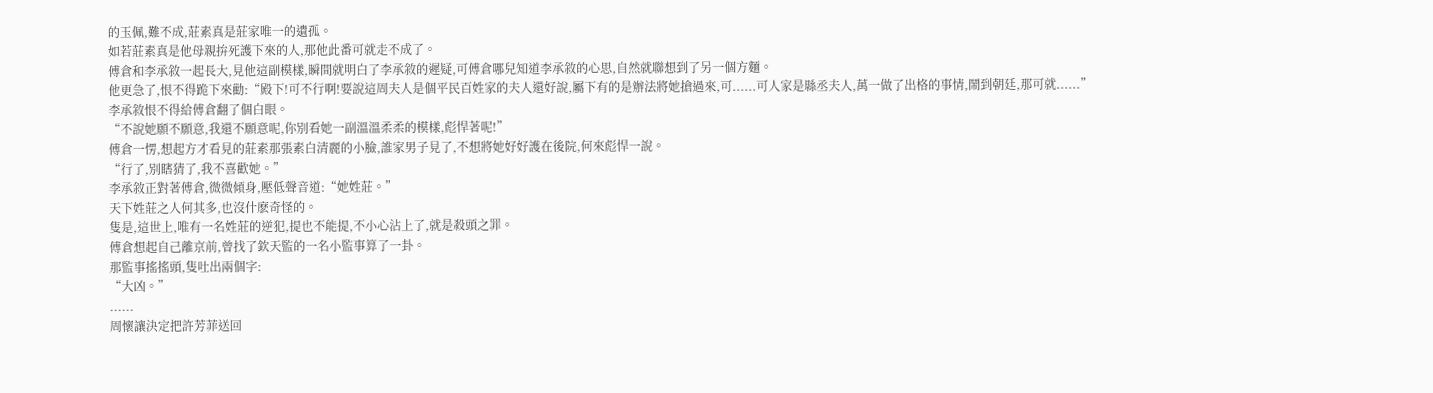的玉佩,難不成,莊素真是莊家唯一的遺孤。
如若莊素真是他母親拚死護下來的人,那他此番可就走不成了。
傅倉和李承敘一起長大,見他這副模樣,瞬間就明白了李承敘的遲疑,可傅倉哪兒知道李承敘的心思,自然就聯想到了另一個方麵。
他更急了,恨不得跪下來勸:“殿下!可不行啊!要說這周夫人是個平民百姓家的夫人還好說,屬下有的是辦法將她搶過來,可......可人家是縣丞夫人,萬一做了出格的事情,鬧到朝廷,那可就......”
李承敘恨不得給傅倉翻了個白眼。
“不說她願不願意,我還不願意呢,你別看她一副溫溫柔柔的模樣,彪悍著呢!”
傅倉一愣,想起方才看見的莊素那張素白清麗的小臉,誰家男子見了,不想將她好好護在後院,何來彪悍一說。
“行了,別瞎猜了,我不喜歡她。”
李承敘正對著傅倉,微微傾身,壓低聲音道:“她姓莊。”
天下姓莊之人何其多,也沒什麽奇怪的。
隻是,這世上,唯有一名姓莊的逆犯,提也不能提,不小心沾上了,就是殺頭之罪。
傅倉想起自己離京前,曾找了欽天監的一名小監事算了一卦。
那監事搖搖頭,隻吐出兩個字:
“大凶。”
......
周懷讓決定把許芳菲送回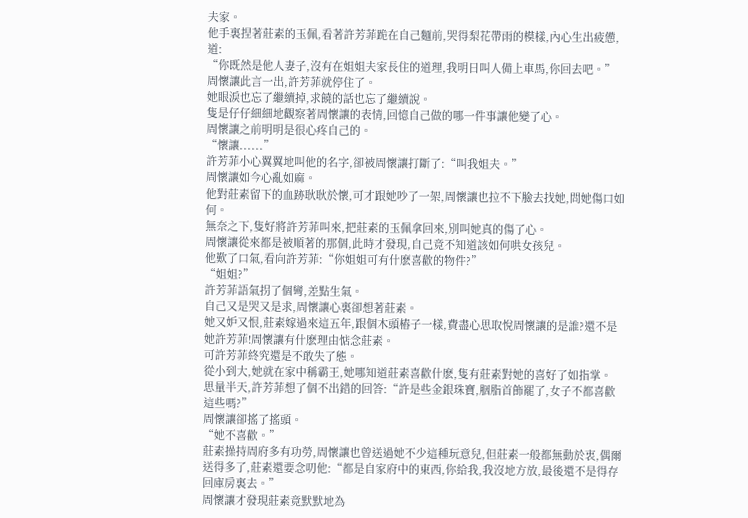夫家。
他手裏捏著莊素的玉佩,看著許芳菲跪在自己麵前,哭得梨花帶雨的模樣,內心生出疲憊,道:
“你既然是他人妻子,沒有在姐姐夫家長住的道理,我明日叫人備上車馬,你回去吧。”
周懷讓此言一出,許芳菲就停住了。
她眼淚也忘了繼續掉,求饒的話也忘了繼續說。
隻是仔仔細細地觀察著周懷讓的表情,回憶自己做的哪一件事讓他變了心。
周懷讓之前明明是很心疼自己的。
“懷讓......”
許芳菲小心翼翼地叫他的名字,卻被周懷讓打斷了:“叫我姐夫。”
周懷讓如今心亂如麻。
他對莊素留下的血跡耿耿於懷,可才跟她吵了一架,周懷讓也拉不下臉去找她,問她傷口如何。
無奈之下,隻好將許芳菲叫來,把莊素的玉佩拿回來,別叫她真的傷了心。
周懷讓從來都是被順著的那個,此時才發現,自己竟不知道該如何哄女孩兒。
他歎了口氣,看向許芳菲:“你姐姐可有什麽喜歡的物件?”
“姐姐?”
許芳菲語氣拐了個彎,差點生氣。
自己又是哭又是求,周懷讓心裏卻想著莊素。
她又妒又恨,莊素嫁過來這五年,跟個木頭樁子一樣,費盡心思取悅周懷讓的是誰?還不是她許芳菲!周懷讓有什麽理由惦念莊素。
可許芳菲終究還是不敢失了態。
從小到大,她就在家中稱霸王,她哪知道莊素喜歡什麽,隻有莊素對她的喜好了如指掌。
思量半天,許芳菲想了個不出錯的回答:“許是些金銀珠寶,胭脂首飾罷了,女子不都喜歡這些嗎?”
周懷讓卻搖了搖頭。
“她不喜歡。”
莊素操持周府多有功勞,周懷讓也曾送過她不少這種玩意兒,但莊素一般都無動於衷,偶爾送得多了,莊素還要念叨他:“都是自家府中的東西,你給我,我沒地方放,最後還不是得存回庫房裏去。”
周懷讓才發現莊素竟默默地為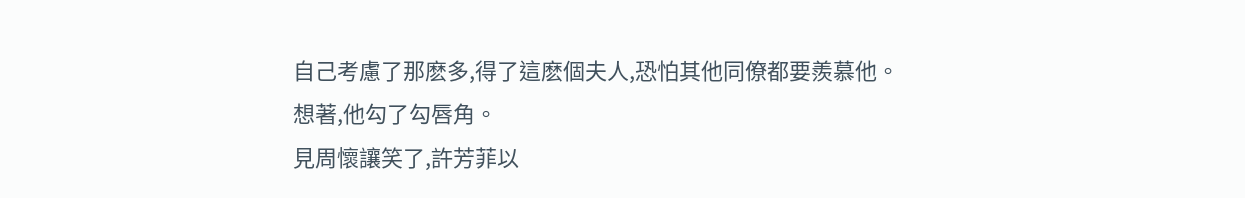自己考慮了那麽多,得了這麽個夫人,恐怕其他同僚都要羨慕他。
想著,他勾了勾唇角。
見周懷讓笑了,許芳菲以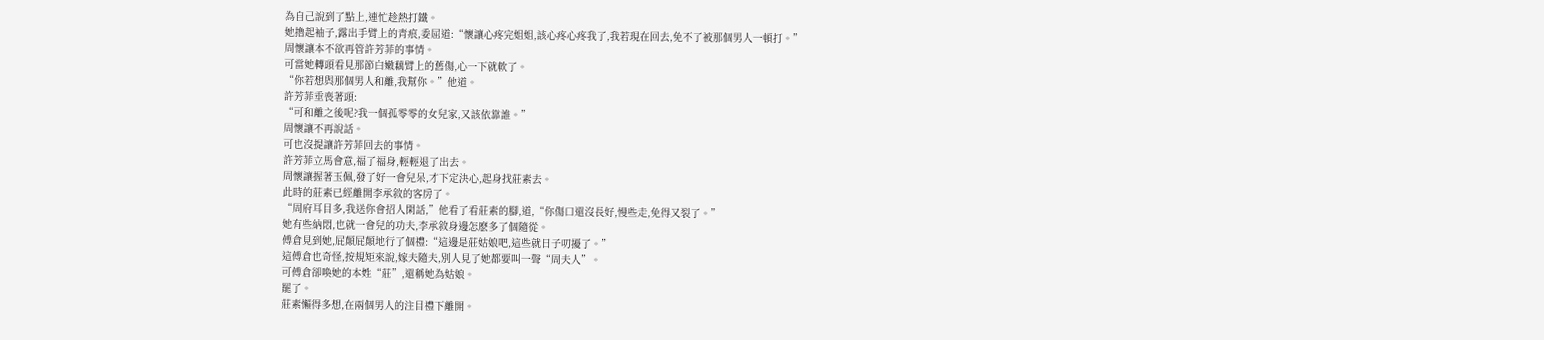為自己說到了點上,連忙趁熱打鐵。
她擼起袖子,露出手臂上的青痕,委屈道:“懷讓心疼完姐姐,該心疼心疼我了,我若現在回去,免不了被那個男人一頓打。”
周懷讓本不欲再管許芳菲的事情。
可當她轉頭看見那節白嫩藕臂上的舊傷,心一下就軟了。
“你若想與那個男人和離,我幫你。”他道。
許芳菲垂喪著頭:
“可和離之後呢?我一個孤零零的女兒家,又該依靠誰。”
周懷讓不再說話。
可也沒提讓許芳菲回去的事情。
許芳菲立馬會意,福了福身,輕輕退了出去。
周懷讓握著玉佩,發了好一會兒呆,才下定決心,起身找莊素去。
此時的莊素已經離開李承敘的客房了。
“周府耳目多,我送你會招人閑話,”他看了看莊素的腳,道,“你傷口還沒長好,慢些走,免得又裂了。”
她有些納悶,也就一會兒的功夫,李承敘身邊怎麽多了個隨從。
傅倉見到她,屁顛屁顛地行了個禮:“這邊是莊姑娘吧,這些就日子叨擾了。”
這傅倉也奇怪,按規矩來說,嫁夫隨夫,別人見了她都要叫一聲“周夫人”。
可傅倉卻喚她的本姓“莊”,還稱她為姑娘。
罷了。
莊素懶得多想,在兩個男人的注目禮下離開。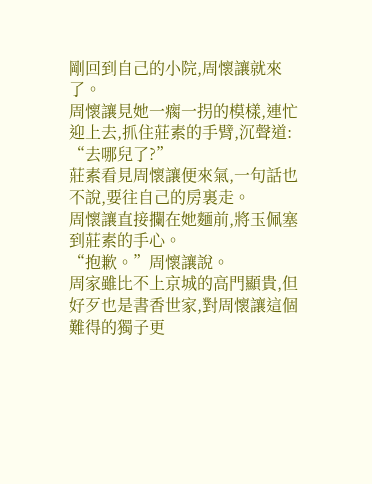剛回到自己的小院,周懷讓就來了。
周懷讓見她一瘸一拐的模樣,連忙迎上去,抓住莊素的手臂,沉聲道:
“去哪兒了?”
莊素看見周懷讓便來氣,一句話也不說,要往自己的房裏走。
周懷讓直接攔在她麵前,將玉佩塞到莊素的手心。
“抱歉。”周懷讓說。
周家雖比不上京城的高門顯貴,但好歹也是書香世家,對周懷讓這個難得的獨子更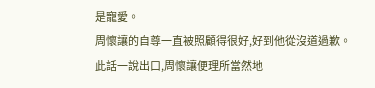是寵愛。
周懷讓的自尊一直被照顧得很好,好到他從沒道過歉。
此話一說出口,周懷讓便理所當然地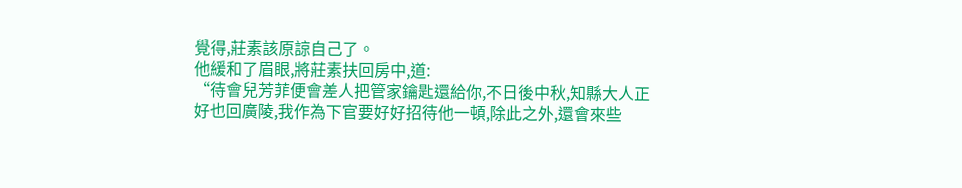覺得,莊素該原諒自己了。
他緩和了眉眼,將莊素扶回房中,道:
“待會兒芳菲便會差人把管家鑰匙還給你,不日後中秋,知縣大人正好也回廣陵,我作為下官要好好招待他一頓,除此之外,還會來些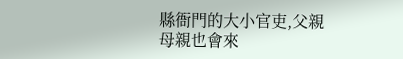縣衙門的大小官吏,父親母親也會來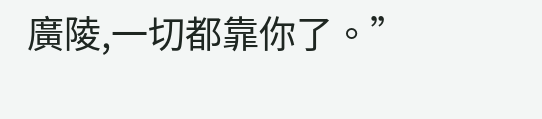廣陵,一切都靠你了。”